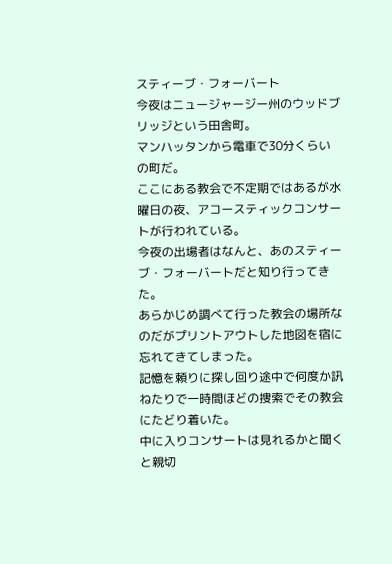スティーブ・フォーバート
今夜はニュージャージー州のウッドブリッジという田舎町。
マンハッタンから電車で30分くらいの町だ。
ここにある教会で不定期ではあるが水曜日の夜、アコースティックコンサートが行われている。
今夜の出場者はなんと、あのスティーブ・フォーバートだと知り行ってきた。
あらかじめ調べて行った教会の場所なのだがプリントアウトした地図を宿に忘れてきてしまった。
記憶を頼りに探し回り途中で何度か訊ねたりで一時間ほどの捜索でその教会にたどり着いた。
中に入りコンサートは見れるかと聞くと親切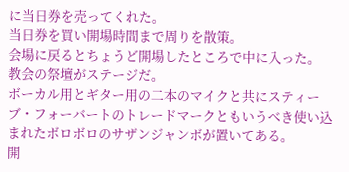に当日券を売ってくれた。
当日券を買い開場時間まで周りを散策。
会場に戻るとちょうど開場したところで中に入った。
教会の祭壇がステージだ。
ボーカル用とギター用の二本のマイクと共にスティーブ・フォーバートのトレードマークともいうべき使い込まれたボロボロのサザンジャンボが置いてある。
開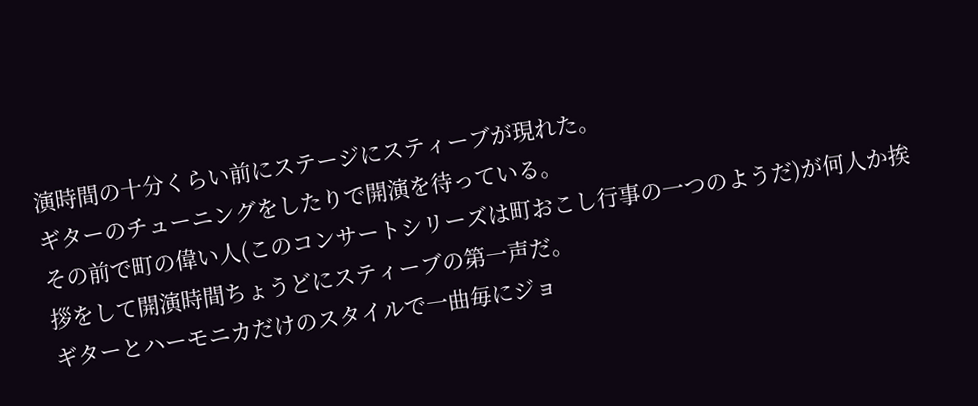演時間の十分くらい前にステージにスティーブが現れた。
ギターのチューニングをしたりで開演を待っている。
その前で町の偉い人(このコンサートシリーズは町おこし行事の一つのようだ)が何人か挨拶をして開演時間ちょうどにスティーブの第一声だ。
ギターとハーモニカだけのスタイルで一曲毎にジョ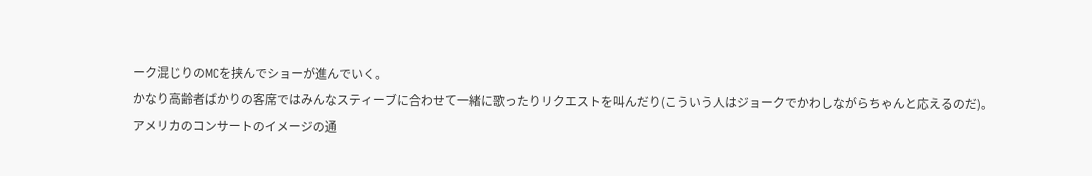ーク混じりのMCを挟んでショーが進んでいく。
かなり高齢者ばかりの客席ではみんなスティーブに合わせて一緒に歌ったりリクエストを叫んだり(こういう人はジョークでかわしながらちゃんと応えるのだ)。
アメリカのコンサートのイメージの通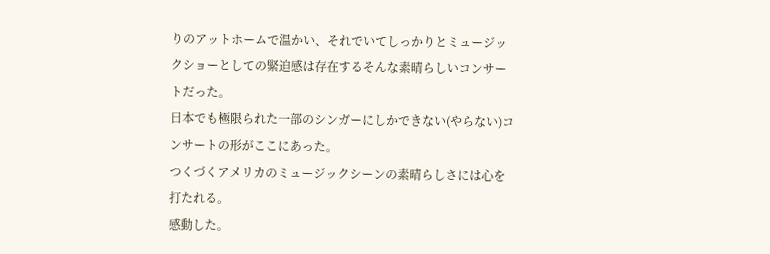りのアットホームで温かい、それでいてしっかりとミュージックショーとしての緊迫感は存在するそんな素晴らしいコンサートだった。
日本でも極限られた一部のシンガーにしかできない(やらない)コンサートの形がここにあった。
つくづくアメリカのミュージックシーンの素晴らしさには心を打たれる。
感動した。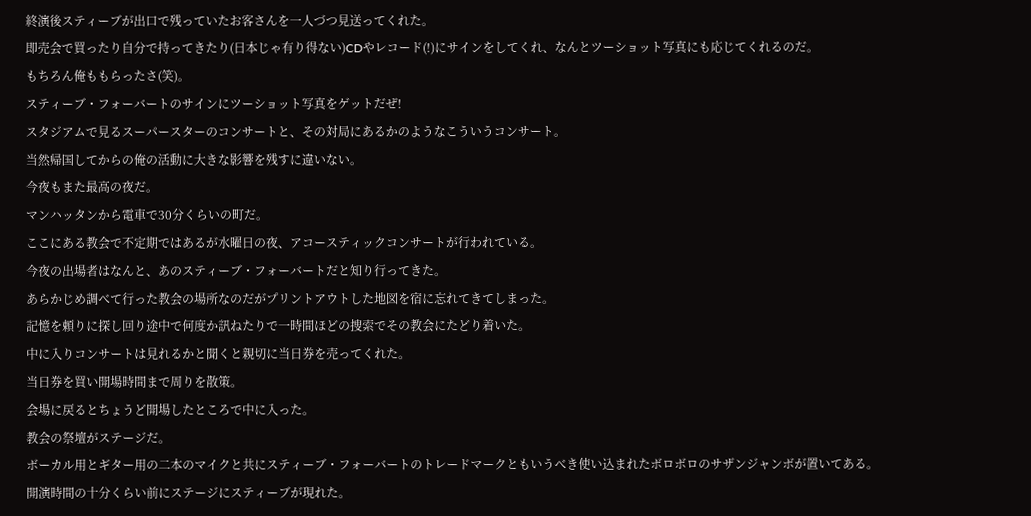終演後スティーブが出口で残っていたお客さんを一人づつ見送ってくれた。
即売会で買ったり自分で持ってきたり(日本じゃ有り得ない)CDやレコード(!)にサインをしてくれ、なんとツーショット写真にも応じてくれるのだ。
もちろん俺ももらったさ(笑)。
スティーブ・フォーバートのサインにツーショット写真をゲットだぜ!
スタジアムで見るスーパースターのコンサートと、その対局にあるかのようなこういうコンサート。
当然帰国してからの俺の活動に大きな影響を残すに違いない。
今夜もまた最高の夜だ。
マンハッタンから電車で30分くらいの町だ。
ここにある教会で不定期ではあるが水曜日の夜、アコースティックコンサートが行われている。
今夜の出場者はなんと、あのスティーブ・フォーバートだと知り行ってきた。
あらかじめ調べて行った教会の場所なのだがプリントアウトした地図を宿に忘れてきてしまった。
記憶を頼りに探し回り途中で何度か訊ねたりで一時間ほどの捜索でその教会にたどり着いた。
中に入りコンサートは見れるかと聞くと親切に当日券を売ってくれた。
当日券を買い開場時間まで周りを散策。
会場に戻るとちょうど開場したところで中に入った。
教会の祭壇がステージだ。
ボーカル用とギター用の二本のマイクと共にスティーブ・フォーバートのトレードマークともいうべき使い込まれたボロボロのサザンジャンボが置いてある。
開演時間の十分くらい前にステージにスティーブが現れた。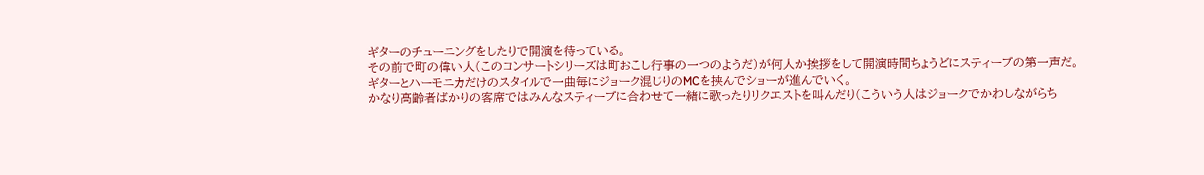ギターのチューニングをしたりで開演を待っている。
その前で町の偉い人(このコンサートシリーズは町おこし行事の一つのようだ)が何人か挨拶をして開演時間ちょうどにスティーブの第一声だ。
ギターとハーモニカだけのスタイルで一曲毎にジョーク混じりのMCを挟んでショーが進んでいく。
かなり高齢者ばかりの客席ではみんなスティーブに合わせて一緒に歌ったりリクエストを叫んだり(こういう人はジョークでかわしながらち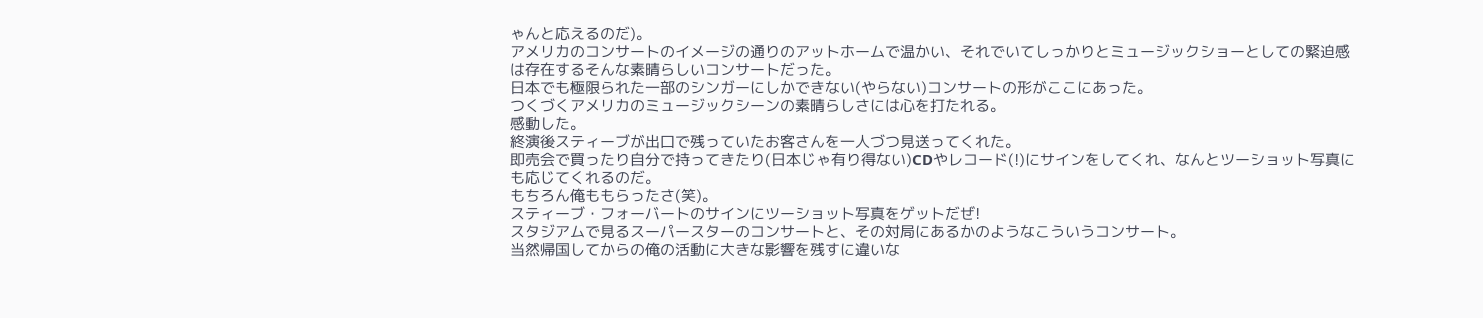ゃんと応えるのだ)。
アメリカのコンサートのイメージの通りのアットホームで温かい、それでいてしっかりとミュージックショーとしての緊迫感は存在するそんな素晴らしいコンサートだった。
日本でも極限られた一部のシンガーにしかできない(やらない)コンサートの形がここにあった。
つくづくアメリカのミュージックシーンの素晴らしさには心を打たれる。
感動した。
終演後スティーブが出口で残っていたお客さんを一人づつ見送ってくれた。
即売会で買ったり自分で持ってきたり(日本じゃ有り得ない)CDやレコード(!)にサインをしてくれ、なんとツーショット写真にも応じてくれるのだ。
もちろん俺ももらったさ(笑)。
スティーブ・フォーバートのサインにツーショット写真をゲットだぜ!
スタジアムで見るスーパースターのコンサートと、その対局にあるかのようなこういうコンサート。
当然帰国してからの俺の活動に大きな影響を残すに違いな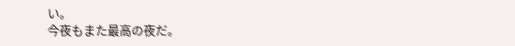い。
今夜もまた最高の夜だ。